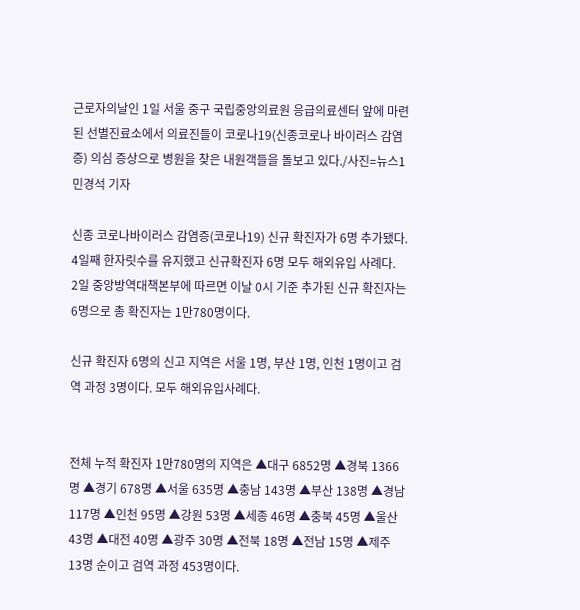근로자의날인 1일 서울 중구 국립중앙의료원 응급의료센터 앞에 마련된 선별진료소에서 의료진들이 코로나19(신종코로나 바이러스 감염증) 의심 증상으로 병원을 찾은 내원객들을 돌보고 있다./사진=뉴스1 민경석 기자

신종 코로나바이러스 감염증(코로나19) 신규 확진자가 6명 추가됐다. 4일째 한자릿수를 유지했고 신규확진자 6명 모두 해외유입 사례다.
2일 중앙방역대책본부에 따르면 이날 0시 기준 추가된 신규 확진자는 6명으로 총 확진자는 1만780명이다.

신규 확진자 6명의 신고 지역은 서울 1명, 부산 1명, 인천 1명이고 검역 과정 3명이다. 모두 해외유입사례다.


전체 누적 확진자 1만780명의 지역은 ▲대구 6852명 ▲경북 1366명 ▲경기 678명 ▲서울 635명 ▲충남 143명 ▲부산 138명 ▲경남 117명 ▲인천 95명 ▲강원 53명 ▲세종 46명 ▲충북 45명 ▲울산 43명 ▲대전 40명 ▲광주 30명 ▲전북 18명 ▲전남 15명 ▲제주 13명 순이고 검역 과정 453명이다.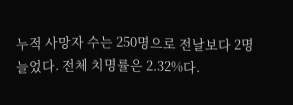누적 사망자 수는 250명으로 전날보다 2명 늘었다. 전체 치명률은 2.32%다.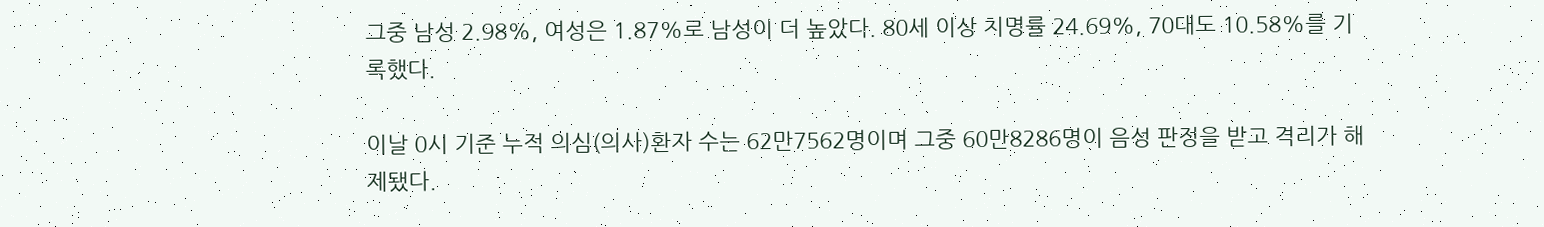그중 남성 2.98%, 여성은 1.87%로 남성이 더 높았다. 80세 이상 치명률 24.69%, 70대도 10.58%를 기록했다.

이날 0시 기준 누적 의심(의사)환자 수는 62만7562명이며 그중 60만8286명이 음성 판정을 받고 격리가 해제됐다.